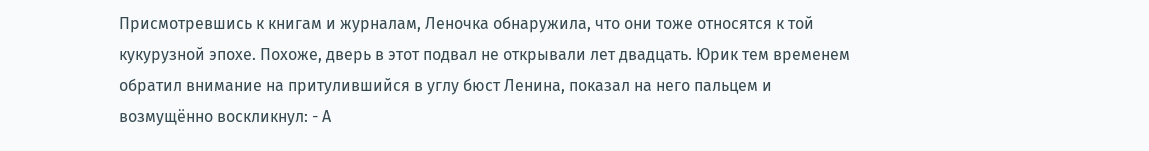Присмотревшись к книгам и журналам, Леночка обнаружила, что они тоже относятся к той кукурузной эпохе. Похоже, дверь в этот подвал не открывали лет двадцать. Юрик тем временем обратил внимание на притулившийся в углу бюст Ленина, показал на него пальцем и возмущённо воскликнул: - А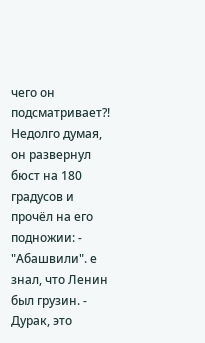чего он подсматривает?! Недолго думая, он развернул бюст на 180 градусов и прочёл на его подножии: - "Абашвили". е знал, что Ленин был грузин. - Дурак, это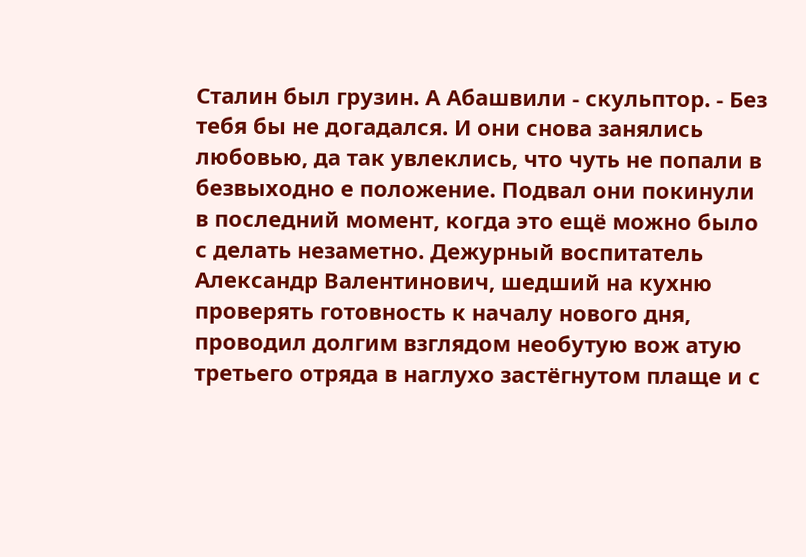Сталин был грузин. А Абашвили - скульптор. - Без тебя бы не догадался. И они снова занялись любовью, да так увлеклись, что чуть не попали в безвыходно е положение. Подвал они покинули в последний момент, когда это ещё можно было с делать незаметно. Дежурный воспитатель Александр Валентинович, шедший на кухню проверять готовность к началу нового дня, проводил долгим взглядом необутую вож атую третьего отряда в наглухо застёгнутом плаще и с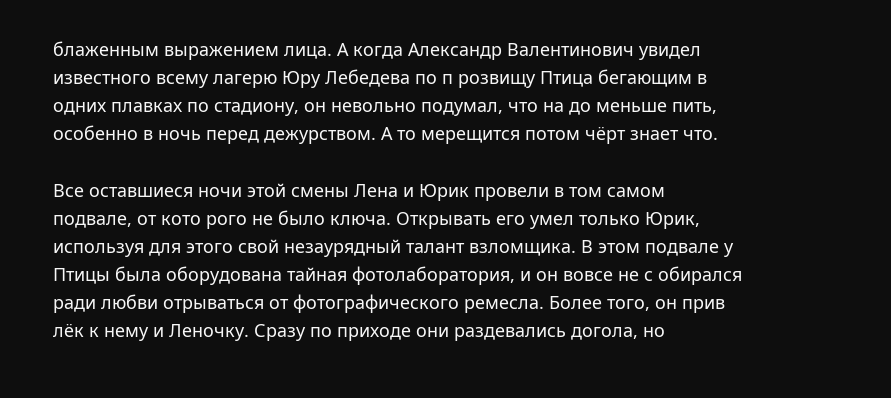блаженным выражением лица. А когда Александр Валентинович увидел известного всему лагерю Юру Лебедева по п розвищу Птица бегающим в одних плавках по стадиону, он невольно подумал, что на до меньше пить, особенно в ночь перед дежурством. А то мерещится потом чёрт знает что.

Все оставшиеся ночи этой смены Лена и Юрик провели в том самом подвале, от кото рого не было ключа. Открывать его умел только Юрик, используя для этого свой незаурядный талант взломщика. В этом подвале у Птицы была оборудована тайная фотолаборатория, и он вовсе не с обирался ради любви отрываться от фотографического ремесла. Более того, он прив лёк к нему и Леночку. Сразу по приходе они раздевались догола, но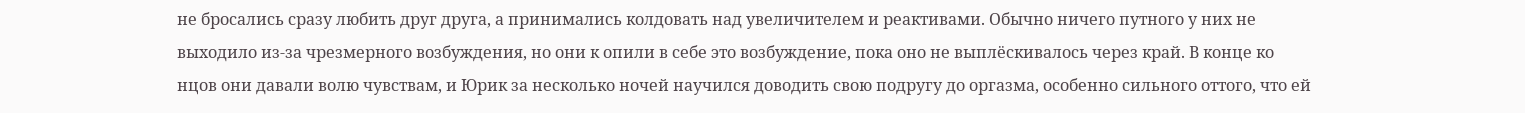не бросались сразу любить друг друга, а принимались колдовать над увеличителем и реактивами. Обычно ничего путного у них не выходило из-за чрезмерного возбуждения, но они к опили в себе это возбуждение, пока оно не выплёскивалось через край. В конце ко нцов они давали волю чувствам, и Юрик за несколько ночей научился доводить свою подругу до оргазма, особенно сильного оттого, что ей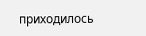приходилось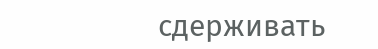сдерживать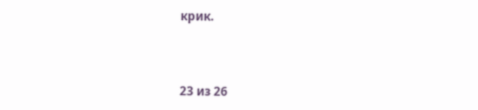крик.



23 из 26